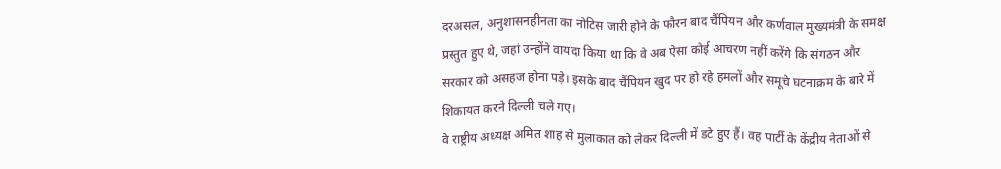दरअसल, अनुशासनहीनता का नोटिस जारी होने के फौरन बाद चैंपियन और कर्णवाल मुख्यमंत्री के समक्ष प्रस्तुत हुए थे, जहां उन्होंने वायदा किया था कि वे अब ऐसा कोई आचरण नहीं करेंगे कि संगठन और सरकार को असहज होना पड़े। इसके बाद चैंपियन खुद पर हो रहे हमलों और समूचे घटनाक्रम के बारे में शिकायत करने दिल्ली चले गए।
वे राष्ट्रीय अध्यक्ष अमित शाह से मुलाकात को लेकर दिल्ली में डटे हुए हैं। वह पार्टी के केंद्रीय नेताओं से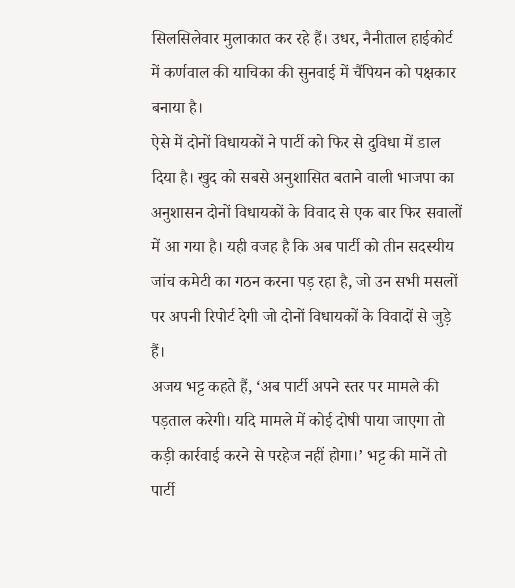सिलसिलेवार मुलाकात कर रहे हैं। उधर, नैनीताल हाईकोर्ट में कर्णवाल की याचिका की सुनवाई में चैंपियन को पक्षकार बनाया है।
ऐसे में दोनों विधायकों ने पार्टी को फिर से दुविधा में डाल दिया है। खुद को सबसे अनुशासित बताने वाली भाजपा का अनुशासन दोनों विधायकों के विवाद से एक बार फिर सवालों में आ गया है। यही वजह है कि अब पार्टी को तीन सदस्यीय जांच कमेटी का गठन करना पड़ रहा है, जो उन सभी मसलों पर अपनी रिपोर्ट देगी जो दोनों विधायकों के विवादों से जुड़े हैं।
अजय भट्ट कहते हैं, ‘अब पार्टी अपने स्तर पर मामले की पड़ताल करेगी। यदि मामले में कोई दोषी पाया जाएगा तो कड़ी कार्रवाई करने से परहेज नहीं होगा।’ भट्ट की मानें तो पार्टी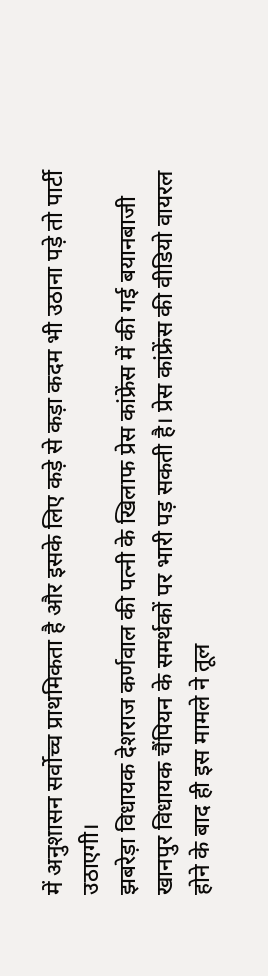में अनुशासन सर्वोच्च प्राथमिकता है और इसके लिए कड़े से कड़ा कदम भी उठाना पड़े तो पार्टी उठाएगी।
झबरेड़ा विधायक देशराज कर्णवाल की पत्नी के खिलाफ प्रेस कांफ्रेंस में की गई बयानबाजी खानपुर विधायक चैंपियन के समर्थकों पर भारी पड़ सकती है। प्रेस कांफ्रेंस की वीडियो वायरल होने के बाद ही इस मामले ने तूल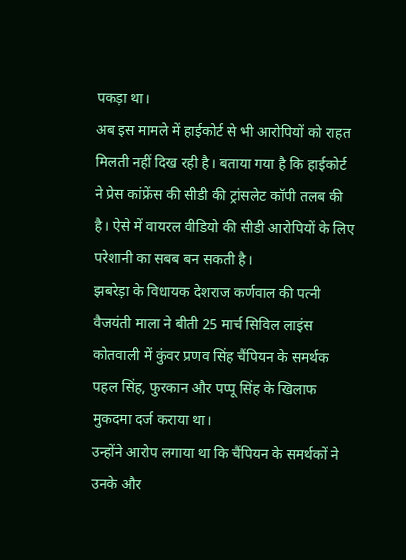पकड़ा था।
अब इस मामले में हाईकोर्ट से भी आरोपियों को राहत मिलती नहीं दिख रही है। बताया गया है कि हाईकोर्ट ने प्रेस कांफ्रेंस की सीडी की ट्रांसलेट कॉपी तलब की है। ऐसे में वायरल वीडियो की सीडी आरोपियों के लिए परेशानी का सबब बन सकती है।
झबरेड़ा के विधायक देशराज कर्णवाल की पत्नी वैजयंती माला ने बीती 25 मार्च सिविल लाइंस कोतवाली में कुंवर प्रणव सिंह चैंपियन के समर्थक पहल सिंह, फुरकान और पप्पू सिंह के खिलाफ मुकदमा दर्ज कराया था।
उन्होंने आरोप लगाया था कि चैंपियन के समर्थकों ने उनके और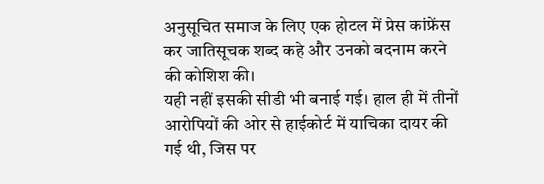अनुसूचित समाज के लिए एक होटल में प्रेस कांफ्रेंस कर जातिसूचक शब्द कहे और उनको बदनाम करने की कोशिश की।
यही नहीं इसकी सीडी भी बनाई गई। हाल ही में तीनों आरोपियों की ओर से हाईकोर्ट में याचिका दायर की गई थी, जिस पर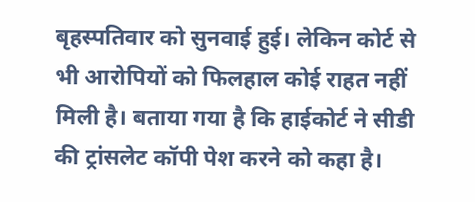बृहस्पतिवार को सुनवाई हुई। लेकिन कोर्ट से भी आरोपियों को फिलहाल कोई राहत नहीं मिली है। बताया गया है कि हाईकोर्ट ने सीडी की ट्रांसलेट कॉपी पेश करने को कहा है।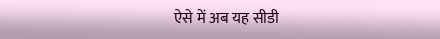ऐसे में अब यह सीडी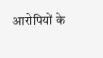आरोपियों के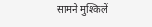सामने मुश्किलें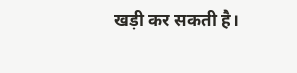खड़ी कर सकती है।